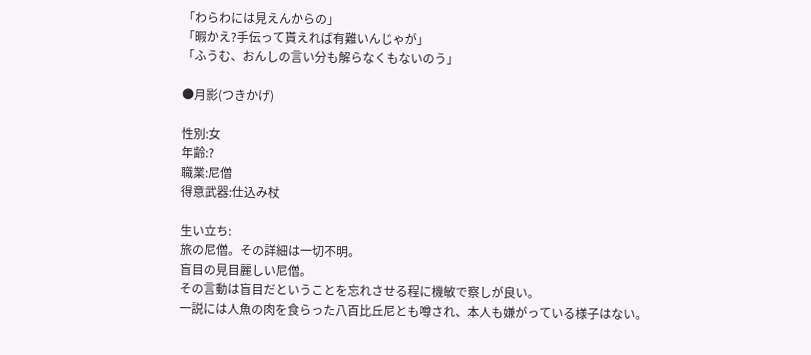「わらわには見えんからの」
「暇かえ?手伝って貰えれば有難いんじゃが」
「ふうむ、おんしの言い分も解らなくもないのう」

●月影(つきかげ)

性別:女
年齢:?
職業:尼僧
得意武器:仕込み杖

生い立ち:
旅の尼僧。その詳細は一切不明。
盲目の見目麗しい尼僧。
その言動は盲目だということを忘れさせる程に機敏で察しが良い。
一説には人魚の肉を食らった八百比丘尼とも噂され、本人も嫌がっている様子はない。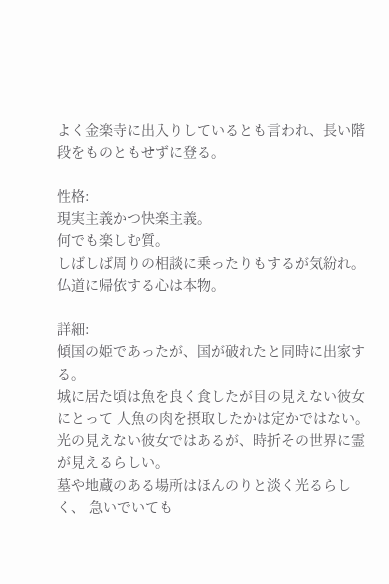よく金楽寺に出入りしているとも言われ、長い階段をものともせずに登る。

性格:
現実主義かつ快楽主義。
何でも楽しむ質。
しばしば周りの相談に乗ったりもするが気紛れ。 仏道に帰依する心は本物。

詳細:
傾国の姫であったが、国が破れたと同時に出家する。
城に居た頃は魚を良く食したが目の見えない彼女にとって 人魚の肉を摂取したかは定かではない。
光の見えない彼女ではあるが、時折その世界に霊が見えるらしい。
墓や地蔵のある場所はほんのりと淡く光るらしく、 急いでいても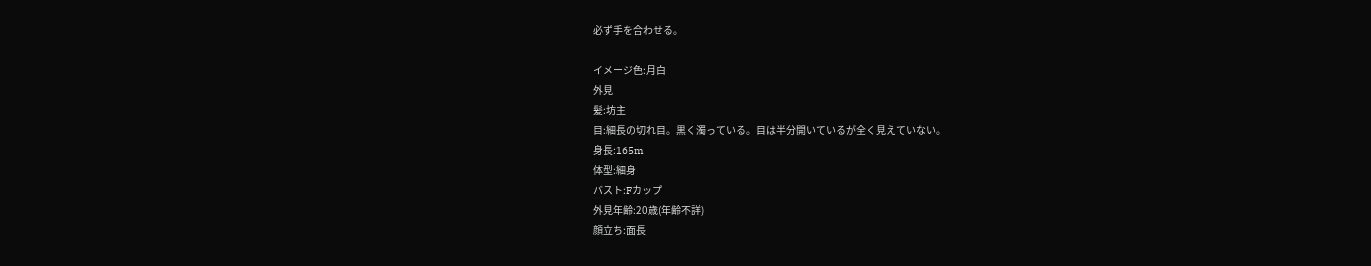必ず手を合わせる。

イメージ色:月白
外見
髪:坊主
目:細長の切れ目。黒く濁っている。目は半分開いているが全く見えていない。
身長:165m
体型:細身
バスト:Fカップ
外見年齢:20歳(年齢不詳)
顔立ち:面長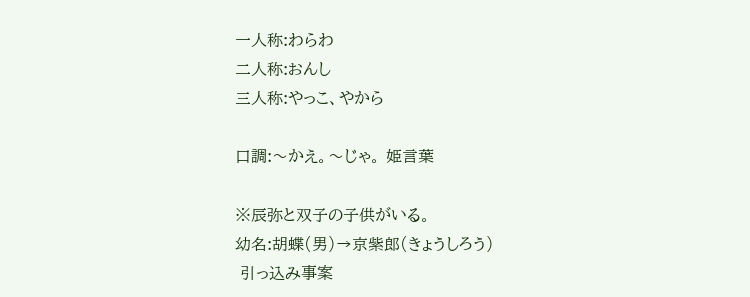一人称:わらわ
二人称:おんし
三人称:やっこ、やから

口調:〜かえ。〜じゃ。 姫言葉

※辰弥と双子の子供がいる。
幼名:胡蝶(男)→京紫郎(きょうしろう)
 引っ込み事案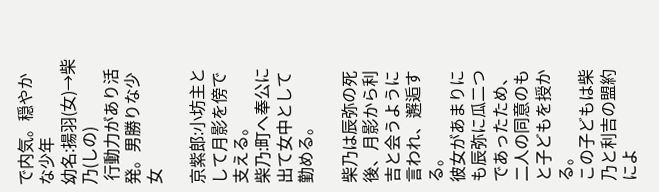で内気。穏やかな少年
幼名:揚羽(女)→柴乃(しの)
 行動力があり活発。男勝りな少女

京紫郎:小坊主として月影を傍で支える。
柴乃:町へ奉公に出て女中として勤める。

柴乃は辰弥の死後、月影から利吉と会うように言われ、邂逅する。
彼女があまりにも辰弥に瓜二つであったため、二人の同意のもと子どもを授かる。
この子どもは柴乃と利吉の盟約によ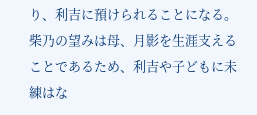り、利吉に預けられることになる。
柴乃の望みは母、月影を生涯支えることであるため、利吉や子どもに未練はな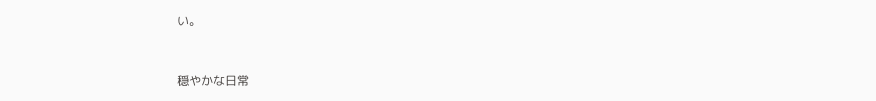い。



穏やかな日常